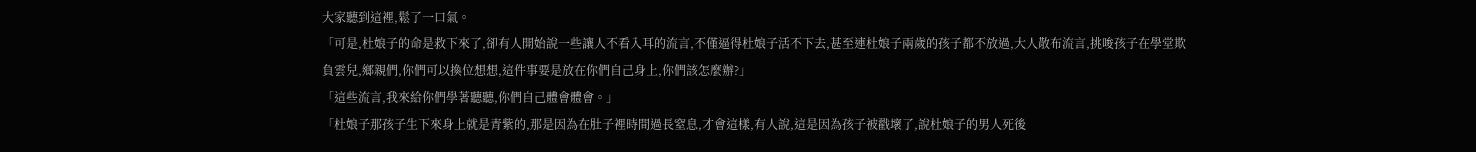大家聽到這裡,鬆了一口氣。
「可是,杜娘子的命是救下來了,卻有人開始說一些讓人不看入耳的流言,不僅逼得杜娘子活不下去,甚至連杜娘子兩歲的孩子都不放過,大人散布流言,挑唆孩子在學堂欺負雲兒,鄉親們,你們可以換位想想,這件事要是放在你們自己身上,你們該怎麼辦?」
「這些流言,我來給你們學著聽聽,你們自己體會體會。」
「杜娘子那孩子生下來身上就是青紫的,那是因為在肚子裡時間過長窒息,才會這樣,有人說,這是因為孩子被戳壞了,說杜娘子的男人死後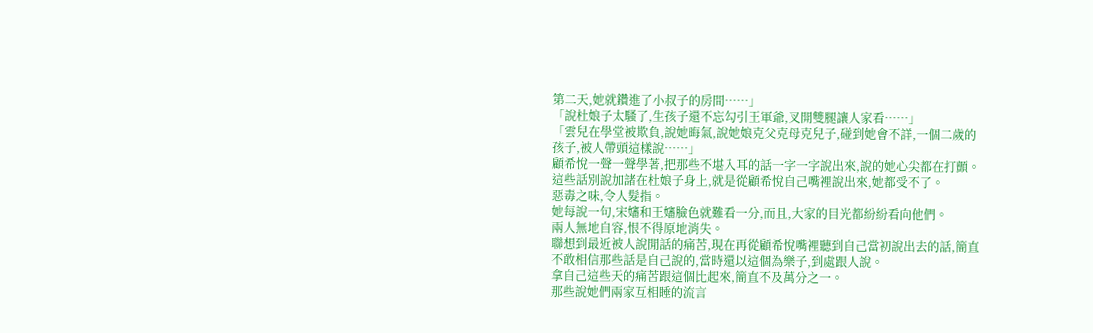第二天,她就鑽進了小叔子的房間……」
「說杜娘子太騷了,生孩子還不忘勾引王軍爺,叉開雙腿讓人家看……」
「雲兒在學堂被欺負,說她晦氣,說她娘克父克母克兒子,碰到她會不詳,一個二歲的孩子,被人帶頭這樣說……」
顧希悅一聲一聲學著,把那些不堪入耳的話一字一字說出來,說的她心尖都在打顫。
這些話別說加諸在杜娘子身上,就是從顧希悅自己嘴裡說出來,她都受不了。
惡毒之味,令人髮指。
她每說一句,宋嬸和王嬸臉色就難看一分,而且,大家的目光都紛紛看向他們。
兩人無地自容,恨不得原地消失。
聯想到最近被人說閒話的痛苦,現在再從顧希悅嘴裡聽到自己當初說出去的話,簡直不敢相信那些話是自己說的,當時還以這個為樂子,到處跟人說。
拿自己這些天的痛苦跟這個比起來,簡直不及萬分之一。
那些說她們兩家互相睡的流言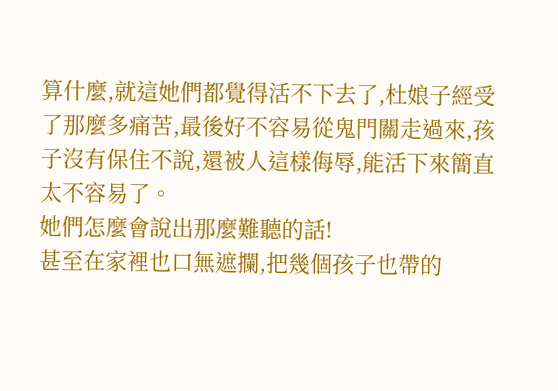算什麼,就這她們都覺得活不下去了,杜娘子經受了那麼多痛苦,最後好不容易從鬼門關走過來,孩子沒有保住不說,還被人這樣侮辱,能活下來簡直太不容易了。
她們怎麼會說出那麼難聽的話!
甚至在家裡也口無遮攔,把幾個孩子也帶的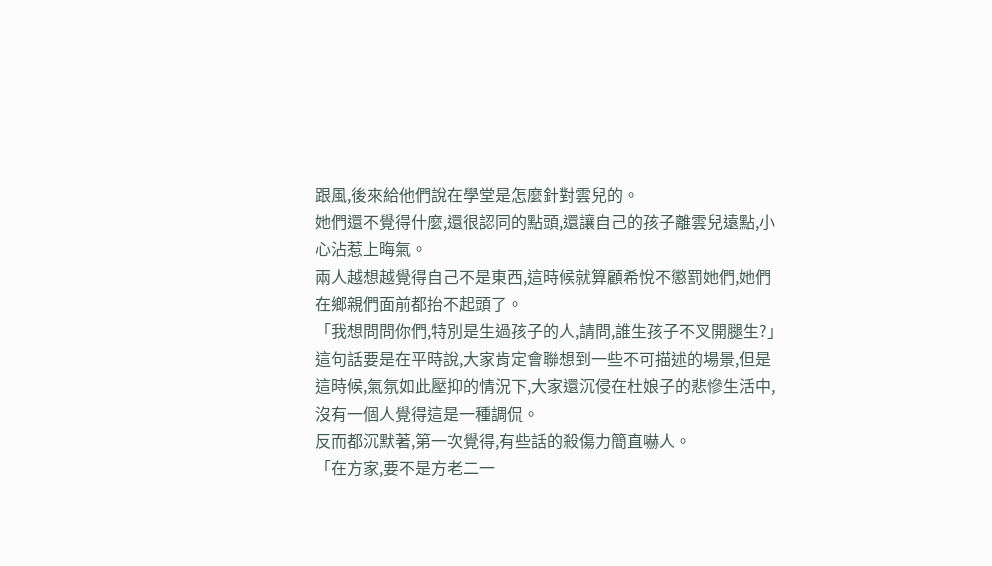跟風,後來給他們說在學堂是怎麼針對雲兒的。
她們還不覺得什麼,還很認同的點頭,還讓自己的孩子離雲兒遠點,小心沾惹上晦氣。
兩人越想越覺得自己不是東西,這時候就算顧希悅不懲罰她們,她們在鄉親們面前都抬不起頭了。
「我想問問你們,特別是生過孩子的人,請問,誰生孩子不叉開腿生?」
這句話要是在平時說,大家肯定會聯想到一些不可描述的場景,但是這時候,氣氛如此壓抑的情況下,大家還沉侵在杜娘子的悲慘生活中,沒有一個人覺得這是一種調侃。
反而都沉默著,第一次覺得,有些話的殺傷力簡直嚇人。
「在方家,要不是方老二一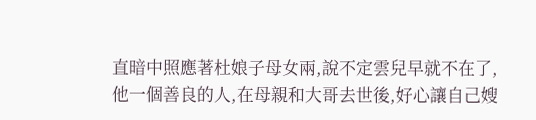直暗中照應著杜娘子母女兩,說不定雲兒早就不在了,他一個善良的人,在母親和大哥去世後,好心讓自己嫂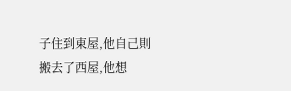子住到東屋,他自己則搬去了西屋,他想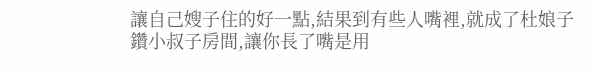讓自己嫂子住的好一點,結果到有些人嘴裡,就成了杜娘子鑽小叔子房間,讓你長了嘴是用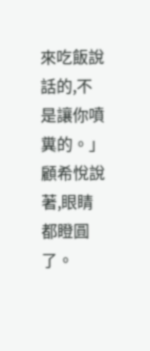來吃飯說話的,不是讓你噴糞的。」
顧希悅說著,眼睛都瞪圓了。